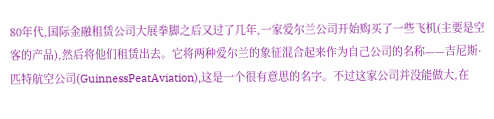80年代,国际金融租赁公司大展拳脚之后又过了几年,一家爱尔兰公司开始购买了一些飞机(主要是空客的产品),然后将他们租赁出去。它将两种爱尔兰的象征混合起来作为自己公司的名称——吉尼斯·匹特航空公司(GuinnessPeatAviation),这是一个很有意思的名字。不过这家公司并没能做大,在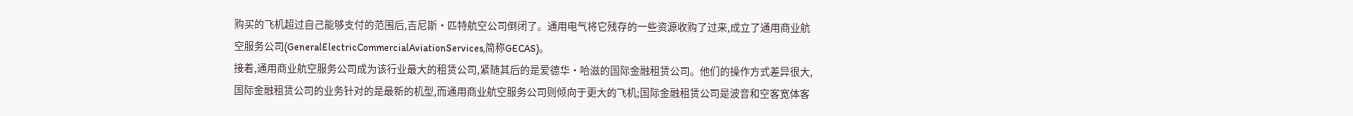购买的飞机超过自己能够支付的范围后,吉尼斯·匹特航空公司倒闭了。通用电气将它残存的一些资源收购了过来,成立了通用商业航空服务公司(GeneralElectricCommercialAviationServices,简称GECAS)。
接着,通用商业航空服务公司成为该行业最大的租赁公司,紧随其后的是爱德华·哈滋的国际金融租赁公司。他们的操作方式差异很大,国际金融租赁公司的业务针对的是最新的机型,而通用商业航空服务公司则倾向于更大的飞机;国际金融租赁公司是波音和空客宽体客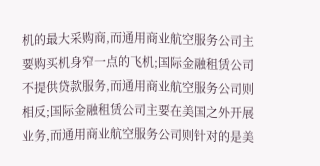机的最大采购商,而通用商业航空服务公司主要购买机身窄一点的飞机;国际金融租赁公司不提供贷款服务,而通用商业航空服务公司则相反;国际金融租赁公司主要在美国之外开展业务,而通用商业航空服务公司则针对的是美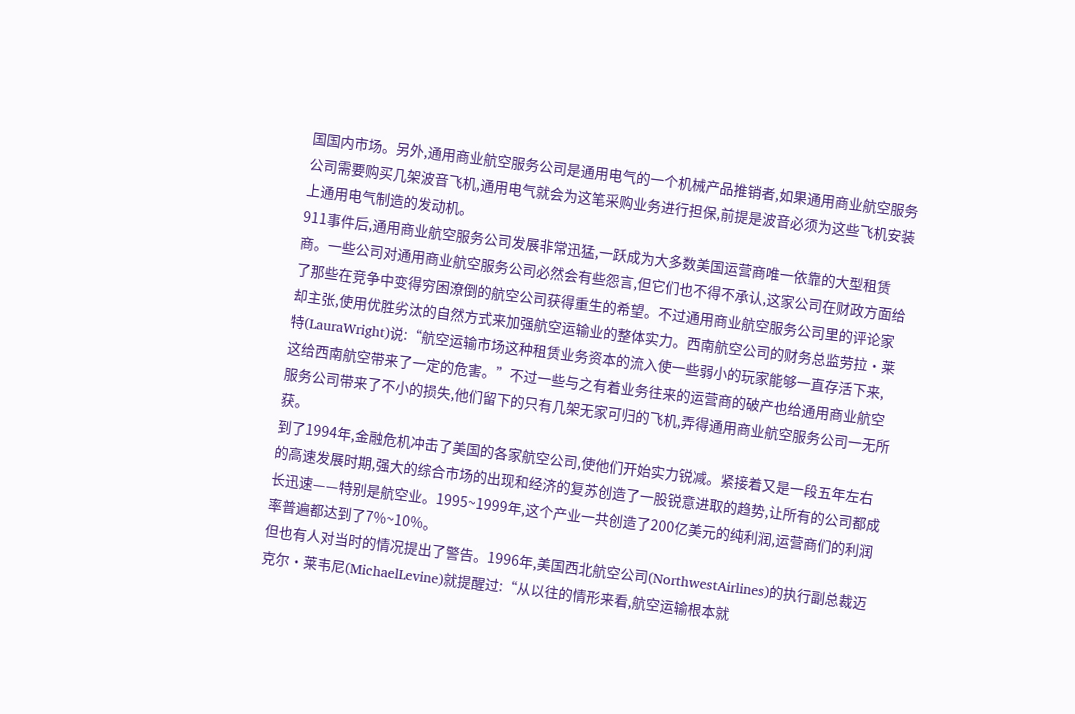国国内市场。另外,通用商业航空服务公司是通用电气的一个机械产品推销者,如果通用商业航空服务公司需要购买几架波音飞机,通用电气就会为这笔采购业务进行担保,前提是波音必须为这些飞机安装上通用电气制造的发动机。
911事件后,通用商业航空服务公司发展非常迅猛,一跃成为大多数美国运营商唯一依靠的大型租赁商。一些公司对通用商业航空服务公司必然会有些怨言,但它们也不得不承认,这家公司在财政方面给了那些在竞争中变得穷困潦倒的航空公司获得重生的希望。不过通用商业航空服务公司里的评论家却主张,使用优胜劣汰的自然方式来加强航空运输业的整体实力。西南航空公司的财务总监劳拉·莱特(LauraWright)说:“航空运输市场这种租赁业务资本的流入使一些弱小的玩家能够一直存活下来,这给西南航空带来了一定的危害。”不过一些与之有着业务往来的运营商的破产也给通用商业航空服务公司带来了不小的损失,他们留下的只有几架无家可归的飞机,弄得通用商业航空服务公司一无所获。
到了1994年,金融危机冲击了美国的各家航空公司,使他们开始实力锐减。紧接着又是一段五年左右的高速发展时期,强大的综合市场的出现和经济的复苏创造了一股锐意进取的趋势,让所有的公司都成长迅速——特别是航空业。1995~1999年,这个产业一共创造了200亿美元的纯利润,运营商们的利润率普遍都达到了7%~10%。
但也有人对当时的情况提出了警告。1996年,美国西北航空公司(NorthwestAirlines)的执行副总裁迈克尔·莱韦尼(MichaelLevine)就提醒过:“从以往的情形来看,航空运输根本就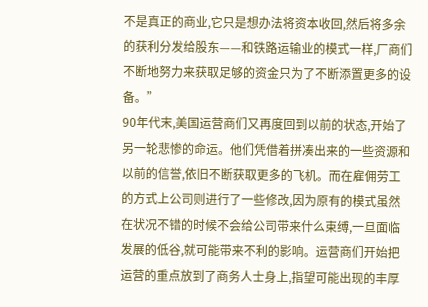不是真正的商业,它只是想办法将资本收回,然后将多余的获利分发给股东——和铁路运输业的模式一样,厂商们不断地努力来获取足够的资金只为了不断添置更多的设备。”
90年代末,美国运营商们又再度回到以前的状态,开始了另一轮悲惨的命运。他们凭借着拼凑出来的一些资源和以前的信誉,依旧不断获取更多的飞机。而在雇佣劳工的方式上公司则进行了一些修改,因为原有的模式虽然在状况不错的时候不会给公司带来什么束缚,一旦面临发展的低谷,就可能带来不利的影响。运营商们开始把运营的重点放到了商务人士身上,指望可能出现的丰厚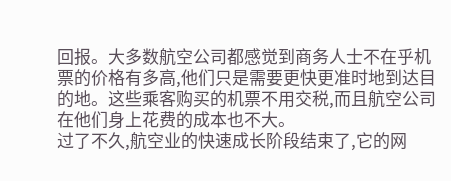回报。大多数航空公司都感觉到商务人士不在乎机票的价格有多高,他们只是需要更快更准时地到达目的地。这些乘客购买的机票不用交税,而且航空公司在他们身上花费的成本也不大。
过了不久,航空业的快速成长阶段结束了,它的网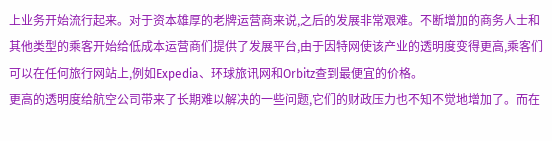上业务开始流行起来。对于资本雄厚的老牌运营商来说,之后的发展非常艰难。不断增加的商务人士和其他类型的乘客开始给低成本运营商们提供了发展平台,由于因特网使该产业的透明度变得更高,乘客们可以在任何旅行网站上,例如Expedia、环球旅讯网和Orbitz查到最便宜的价格。
更高的透明度给航空公司带来了长期难以解决的一些问题,它们的财政压力也不知不觉地增加了。而在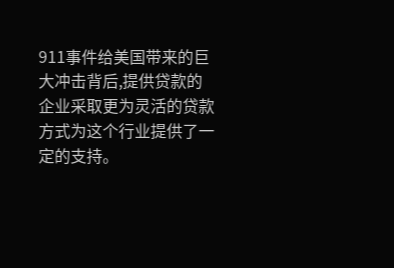911事件给美国带来的巨大冲击背后,提供贷款的企业采取更为灵活的贷款方式为这个行业提供了一定的支持。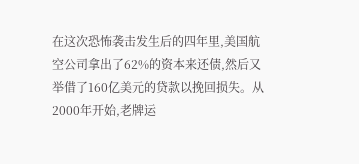在这次恐怖袭击发生后的四年里,美国航空公司拿出了62%的资本来还债,然后又举借了160亿美元的贷款以挽回损失。从2000年开始,老牌运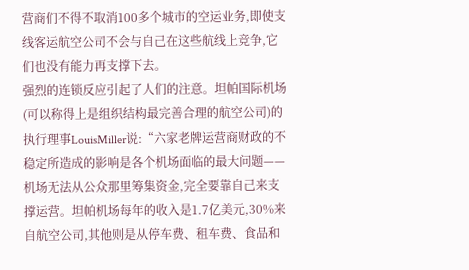营商们不得不取消100多个城市的空运业务,即使支线客运航空公司不会与自己在这些航线上竞争,它们也没有能力再支撑下去。
强烈的连锁反应引起了人们的注意。坦帕国际机场(可以称得上是组织结构最完善合理的航空公司)的执行理事LouisMiller说:“六家老牌运营商财政的不稳定所造成的影响是各个机场面临的最大问题——机场无法从公众那里筹集资金,完全要靠自己来支撑运营。坦帕机场每年的收入是1.7亿美元,30%来自航空公司,其他则是从停车费、租车费、食品和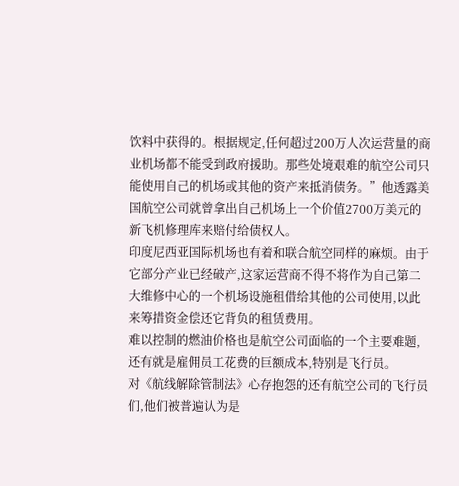饮料中获得的。根据规定,任何超过200万人次运营量的商业机场都不能受到政府援助。那些处境艰难的航空公司只能使用自己的机场或其他的资产来抵消债务。”他透露美国航空公司就曾拿出自己机场上一个价值2700万美元的新飞机修理库来赔付给债权人。
印度尼西亚国际机场也有着和联合航空同样的麻烦。由于它部分产业已经破产,这家运营商不得不将作为自己第二大维修中心的一个机场设施租借给其他的公司使用,以此来筹措资金偿还它背负的租赁费用。
难以控制的燃油价格也是航空公司面临的一个主要难题,还有就是雇佣员工花费的巨额成本,特别是飞行员。
对《航线解除管制法》心存抱怨的还有航空公司的飞行员们,他们被普遍认为是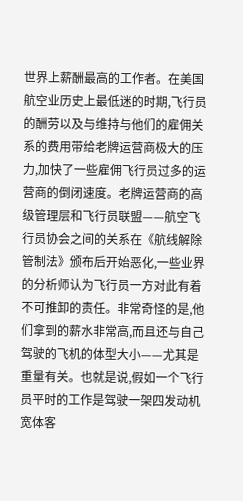世界上薪酬最高的工作者。在美国航空业历史上最低迷的时期,飞行员的酬劳以及与维持与他们的雇佣关系的费用带给老牌运营商极大的压力,加快了一些雇佣飞行员过多的运营商的倒闭速度。老牌运营商的高级管理层和飞行员联盟——航空飞行员协会之间的关系在《航线解除管制法》颁布后开始恶化,一些业界的分析师认为飞行员一方对此有着不可推卸的责任。非常奇怪的是,他们拿到的薪水非常高,而且还与自己驾驶的飞机的体型大小——尤其是重量有关。也就是说,假如一个飞行员平时的工作是驾驶一架四发动机宽体客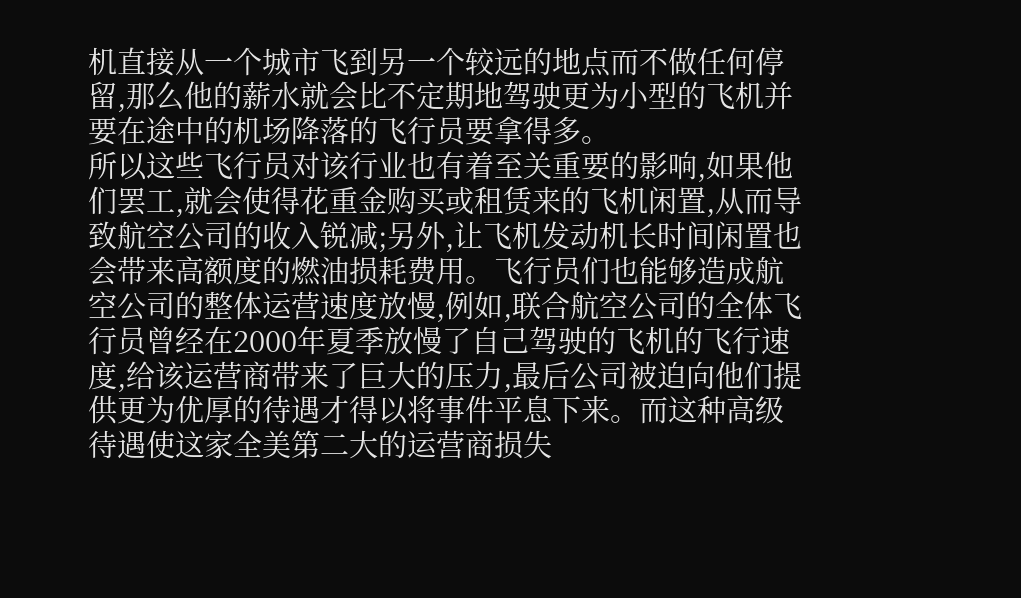机直接从一个城市飞到另一个较远的地点而不做任何停留,那么他的薪水就会比不定期地驾驶更为小型的飞机并要在途中的机场降落的飞行员要拿得多。
所以这些飞行员对该行业也有着至关重要的影响,如果他们罢工,就会使得花重金购买或租赁来的飞机闲置,从而导致航空公司的收入锐减;另外,让飞机发动机长时间闲置也会带来高额度的燃油损耗费用。飞行员们也能够造成航空公司的整体运营速度放慢,例如,联合航空公司的全体飞行员曾经在2000年夏季放慢了自己驾驶的飞机的飞行速度,给该运营商带来了巨大的压力,最后公司被迫向他们提供更为优厚的待遇才得以将事件平息下来。而这种高级待遇使这家全美第二大的运营商损失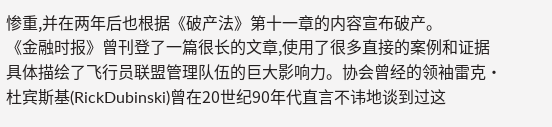惨重,并在两年后也根据《破产法》第十一章的内容宣布破产。
《金融时报》曾刊登了一篇很长的文章,使用了很多直接的案例和证据具体描绘了飞行员联盟管理队伍的巨大影响力。协会曾经的领袖雷克·杜宾斯基(RickDubinski)曾在20世纪90年代直言不讳地谈到过这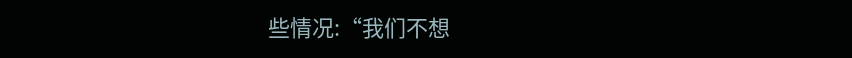些情况:“我们不想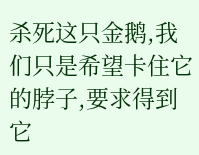杀死这只金鹅,我们只是希望卡住它的脖子,要求得到它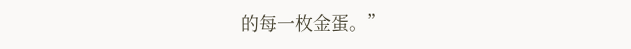的每一枚金蛋。”